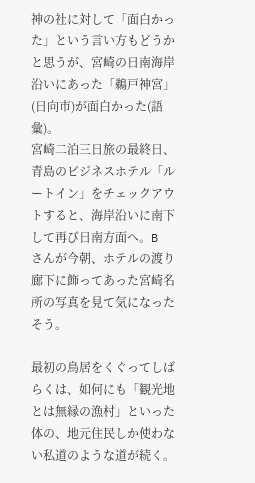神の社に対して「面白かった」という言い方もどうかと思うが、宮崎の日南海岸沿いにあった「鵜戸神宮」(日向市)が面白かった(語彙)。
宮崎二泊三日旅の最終日、青島のビジネスホテル「ルートイン」をチェックアウトすると、海岸沿いに南下して再び日南方面へ。B さんが今朝、ホテルの渡り廊下に飾ってあった宮崎名所の写真を見て気になったそう。

最初の鳥居をくぐってしばらくは、如何にも「観光地とは無縁の漁村」といった体の、地元住民しか使わない私道のような道が続く。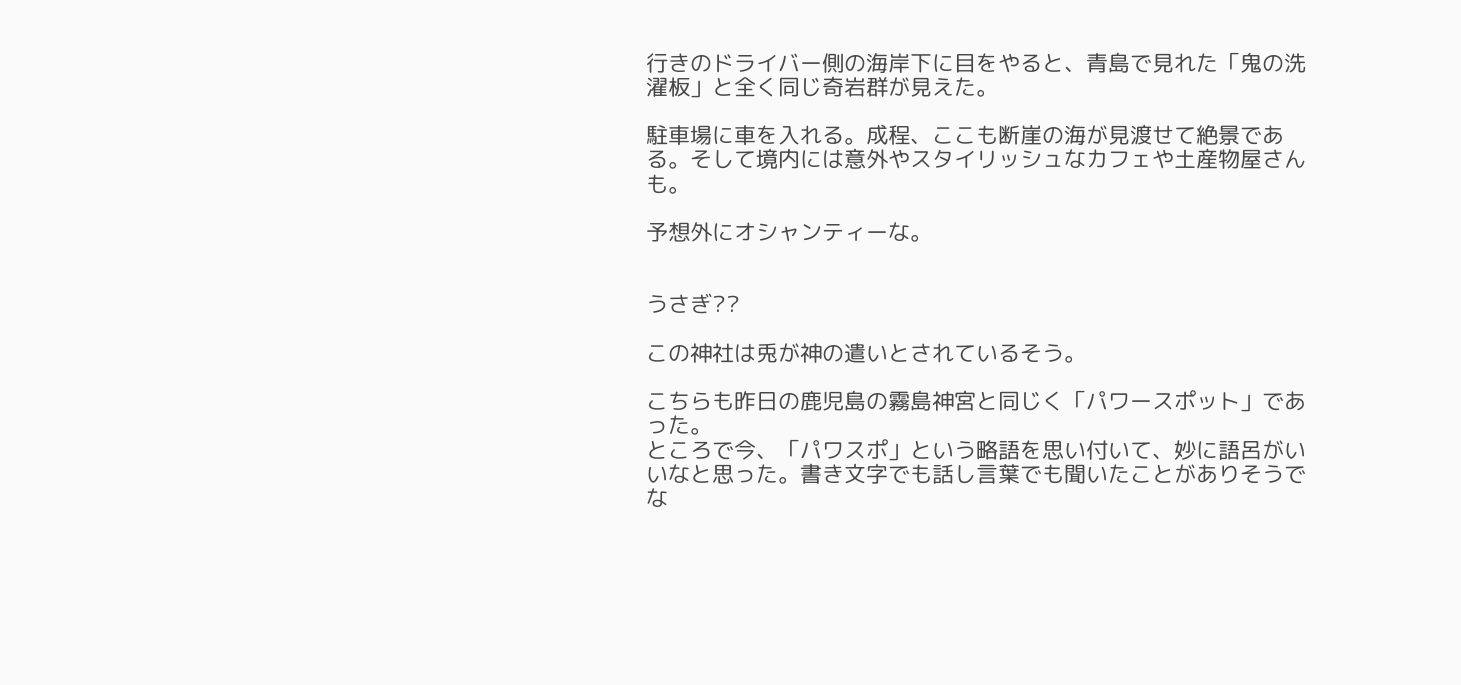行きのドライバー側の海岸下に目をやると、青島で見れた「鬼の洗濯板」と全く同じ奇岩群が見えた。

駐車場に車を入れる。成程、ここも断崖の海が見渡せて絶景である。そして境内には意外やスタイリッシュなカフェや土産物屋さんも。

予想外にオシャンティーな。


うさぎ??

この神社は兎が神の遣いとされているそう。

こちらも昨日の鹿児島の霧島神宮と同じく「パワースポット」であった。
ところで今、「パワスポ」という略語を思い付いて、妙に語呂がいいなと思った。書き文字でも話し言葉でも聞いたことがありそうでな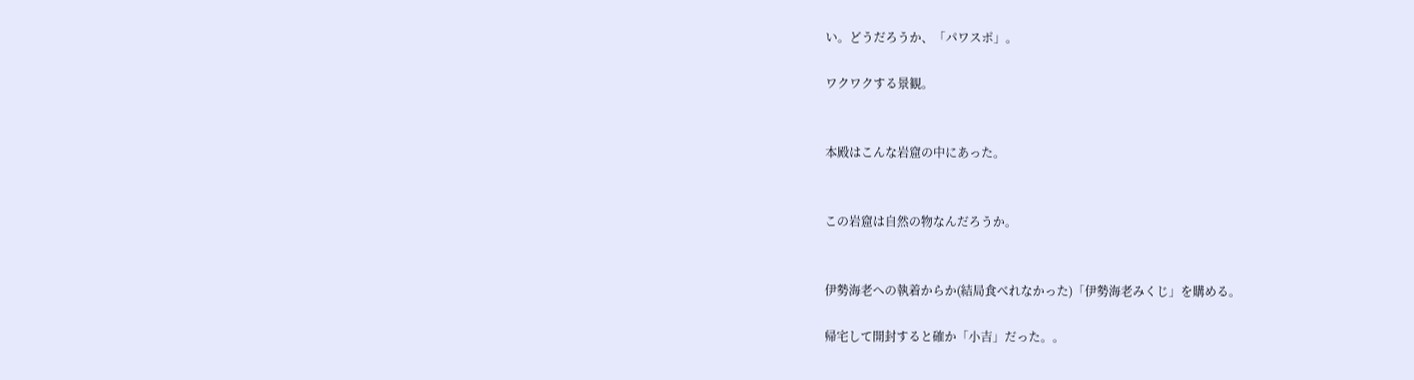い。どうだろうか、「パワスポ」。

ワクワクする景観。


本殿はこんな岩窟の中にあった。


この岩窟は自然の物なんだろうか。


伊勢海老への執着からか(結局食べれなかった)「伊勢海老みくじ」を購める。

帰宅して開封すると確か「小吉」だった。。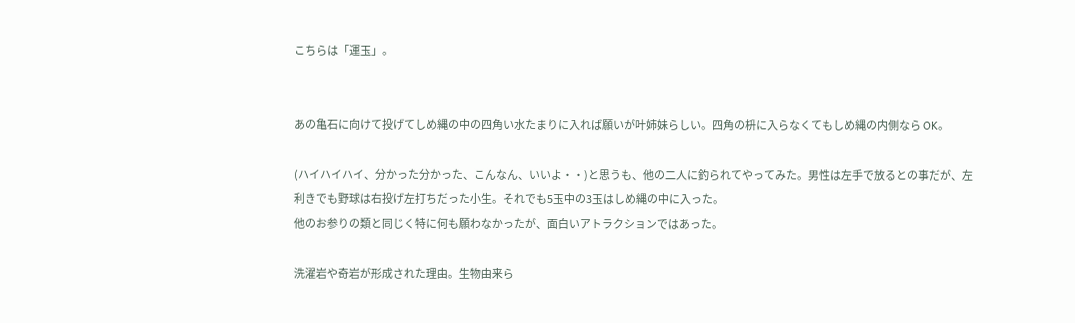こちらは「運玉」。


あの亀石に向けて投げてしめ縄の中の四角い水たまりに入れば願いが叶姉妹らしい。四角の枡に入らなくてもしめ縄の内側なら OK。

(ハイハイハイ、分かった分かった、こんなん、いいよ・・)と思うも、他の二人に釣られてやってみた。男性は左手で放るとの事だが、左利きでも野球は右投げ左打ちだった小生。それでも5玉中の3玉はしめ縄の中に入った。
他のお参りの類と同じく特に何も願わなかったが、面白いアトラクションではあった。

洗濯岩や奇岩が形成された理由。生物由来ら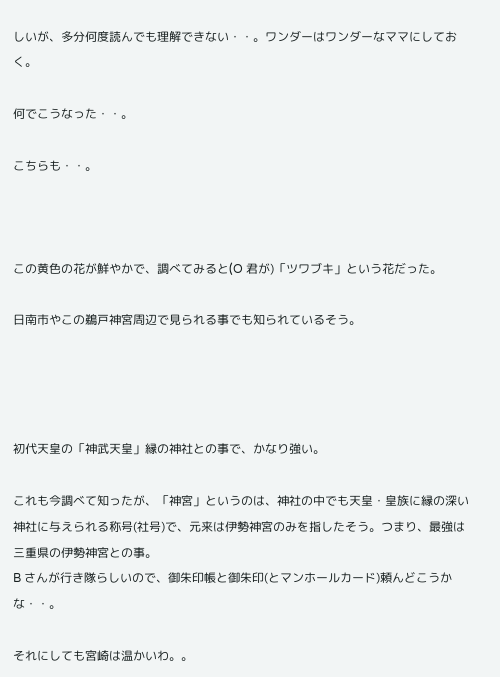しいが、多分何度読んでも理解できない・・。ワンダーはワンダーなママにしておく。

何でこうなった・・。

こちらも・・。



この黄色の花が鮮やかで、調べてみると(O 君が)「ツワブキ」という花だった。

日南市やこの鵜戸神宮周辺で見られる事でも知られているそう。




初代天皇の「神武天皇」縁の神社との事で、かなり強い。

これも今調べて知ったが、「神宮」というのは、神社の中でも天皇・皇族に縁の深い神社に与えられる称号(社号)で、元来は伊勢神宮のみを指したそう。つまり、最強は三重県の伊勢神宮との事。
B さんが行き隊らしいので、御朱印帳と御朱印(とマンホールカード)頼んどこうかな・・。

それにしても宮崎は温かいわ。。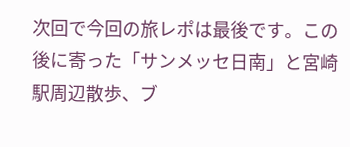次回で今回の旅レポは最後です。この後に寄った「サンメッセ日南」と宮崎駅周辺散歩、ブ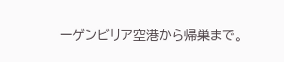ーゲンビリア空港から帰巣まで。